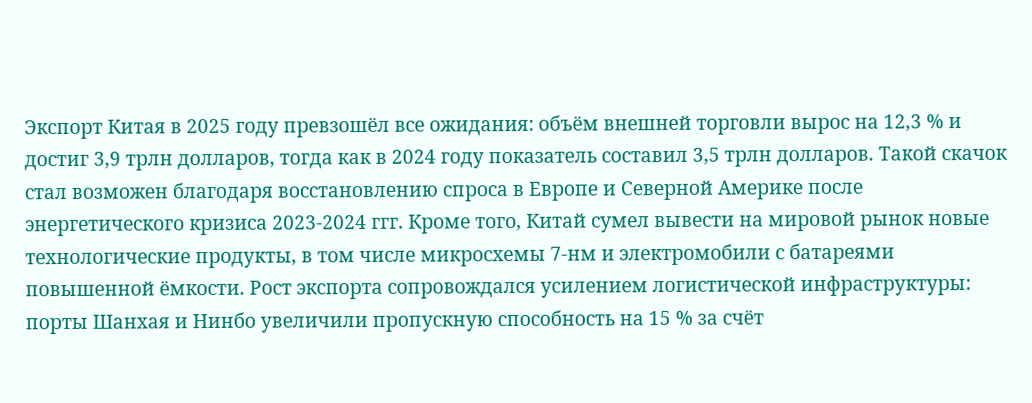Экспорт Китая в 2025 году превзошёл все ожидания: объём внешней торговли вырос на 12,3 % и достиг 3,9 трлн долларов, тогда как в 2024 году показатель составил 3,5 трлн долларов. Такой скачок стал возможен благодаря восстановлению спроса в Европе и Северной Америке после энергетического кризиса 2023‑2024 ггг. Кроме того, Китай сумел вывести на мировой рынок новые технологические продукты, в том числе микросхемы 7‑нм и электромобили с батареями повышенной ёмкости. Рост экспорта сопровождался усилением логистической инфраструктуры: порты Шанхая и Нинбо увеличили пропускную способность на 15 % за счёт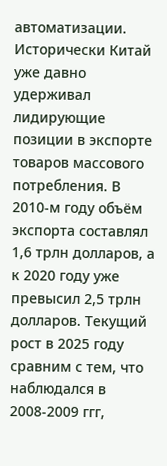автоматизации.
Исторически Китай уже давно удерживал лидирующие позиции в экспорте товаров массового потребления. В 2010‑м году объём экспорта составлял 1,6 трлн долларов, а к 2020 году уже превысил 2,5 трлн долларов. Текущий рост в 2025 году сравним с тем, что наблюдался в 2008‑2009 ггг,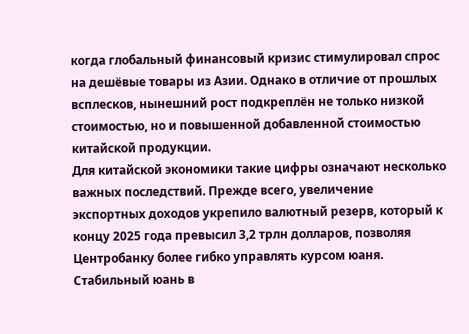когда глобальный финансовый кризис стимулировал спрос на дешёвые товары из Азии. Однако в отличие от прошлых всплесков, нынешний рост подкреплён не только низкой стоимостью, но и повышенной добавленной стоимостью китайской продукции.
Для китайской экономики такие цифры означают несколько важных последствий. Прежде всего, увеличение экспортных доходов укрепило валютный резерв, который к концу 2025 года превысил 3,2 трлн долларов, позволяя Центробанку более гибко управлять курсом юаня. Стабильный юань в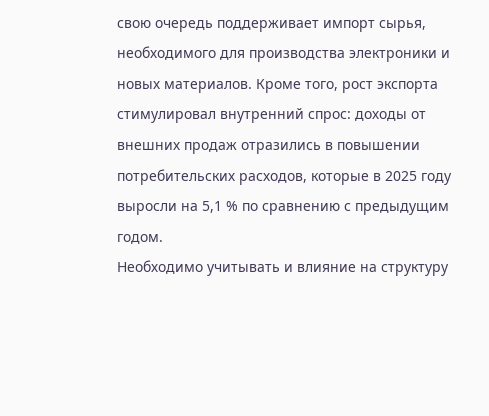свою очередь поддерживает импорт сырья, необходимого для производства электроники и новых материалов. Кроме того, рост экспорта стимулировал внутренний спрос: доходы от внешних продаж отразились в повышении потребительских расходов, которые в 2025 году выросли на 5,1 % по сравнению с предыдущим годом.
Необходимо учитывать и влияние на структуру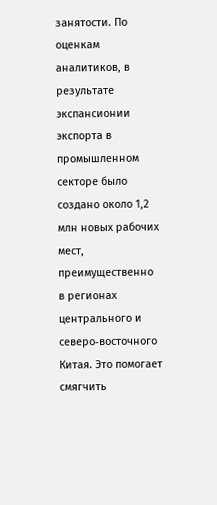занятости. По оценкам аналитиков, в результате экспансионии экспорта в промышленном секторе было создано около 1,2 млн новых рабочих мест, преимущественно в регионах центрального и северо‑восточного Китая. Это помогает смягчить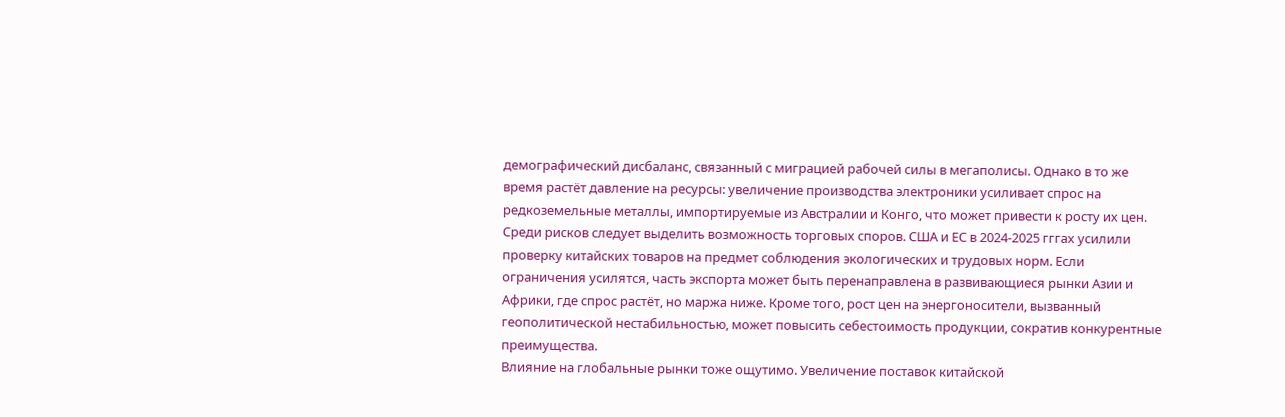демографический дисбаланс, связанный с миграцией рабочей силы в мегаполисы. Однако в то же время растёт давление на ресурсы: увеличение производства электроники усиливает спрос на редкоземельные металлы, импортируемые из Австралии и Конго, что может привести к росту их цен.
Среди рисков следует выделить возможность торговых споров. США и ЕС в 2024‑2025 гггах усилили проверку китайских товаров на предмет соблюдения экологических и трудовых норм. Если ограничения усилятся, часть экспорта может быть перенаправлена в развивающиеся рынки Азии и Африки, где спрос растёт, но маржа ниже. Кроме того, рост цен на энергоносители, вызванный геополитической нестабильностью, может повысить себестоимость продукции, сократив конкурентные преимущества.
Влияние на глобальные рынки тоже ощутимо. Увеличение поставок китайской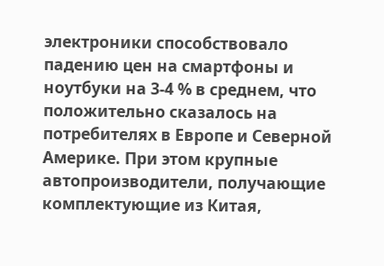электроники способствовало падению цен на смартфоны и ноутбуки на 3‑4 % в среднем, что положительно сказалось на потребителях в Европе и Северной Америке. При этом крупные автопроизводители, получающие комплектующие из Китая,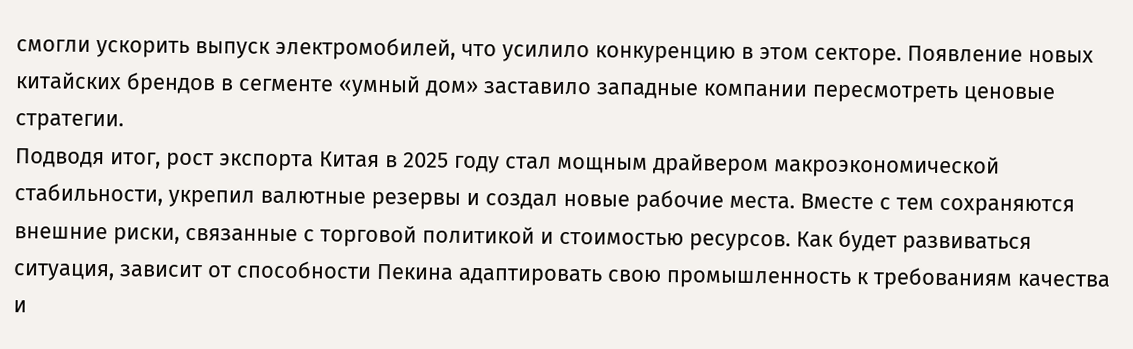смогли ускорить выпуск электромобилей, что усилило конкуренцию в этом секторе. Появление новых китайских брендов в сегменте «умный дом» заставило западные компании пересмотреть ценовые стратегии.
Подводя итог, рост экспорта Китая в 2025 году стал мощным драйвером макроэкономической стабильности, укрепил валютные резервы и создал новые рабочие места. Вместе с тем сохраняются внешние риски, связанные с торговой политикой и стоимостью ресурсов. Как будет развиваться ситуация, зависит от способности Пекина адаптировать свою промышленность к требованиям качества и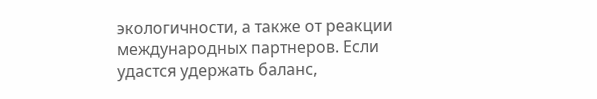экологичности, а также от реакции международных партнеров. Если удастся удержать баланс,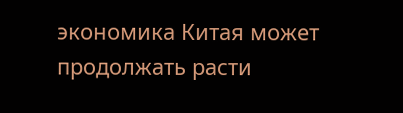экономика Китая может продолжать расти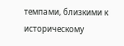темпами, близкими к историческому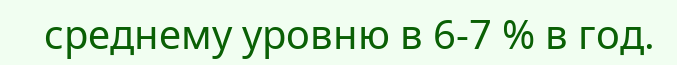среднему уровню в 6‑7 % в год.